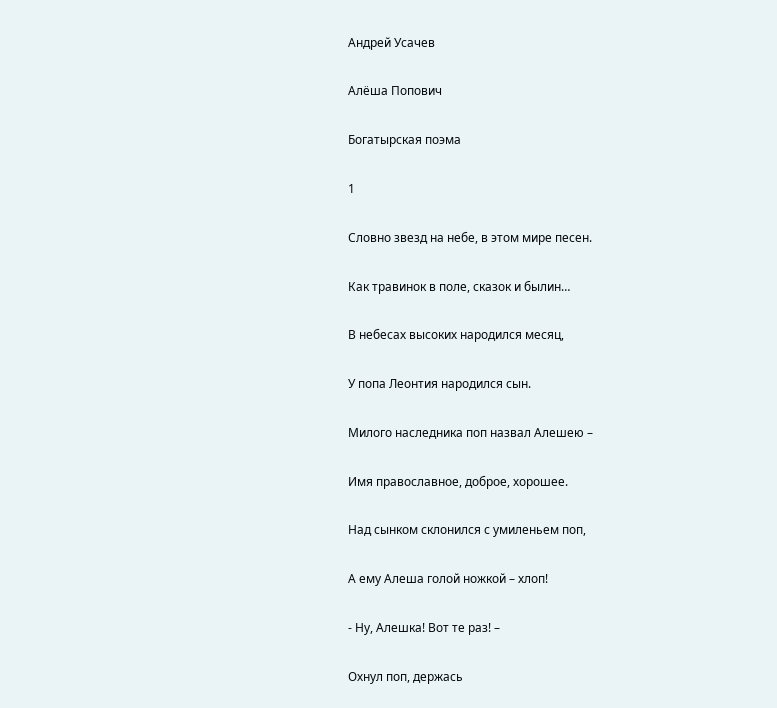Андрей Усачев

Алёша Попович

Богатырская поэма

1

Словно звезд на небе, в этом мире песен.

Как травинок в поле, сказок и былин…

В небесах высоких народился месяц,

У попа Леонтия народился сын.

Милого наследника поп назвал Алешею –

Имя православное, доброе, хорошее.

Над сынком склонился с умиленьем поп,

А ему Алеша голой ножкой – хлоп!

- Ну, Алешка! Вот те раз! –

Охнул поп, держась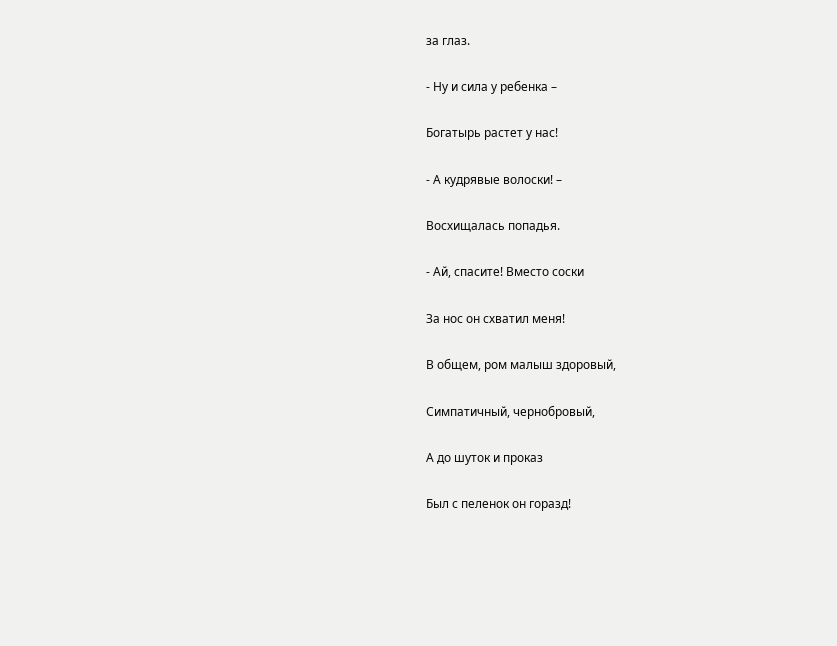за глаз.

- Ну и сила у ребенка –

Богатырь растет у нас!

- А кудрявые волоски! –

Восхищалась попадья.

- Ай, спасите! Вместо соски

За нос он схватил меня!

В общем, ром малыш здоровый,

Симпатичный, чернобровый,

А до шуток и проказ

Был с пеленок он горазд!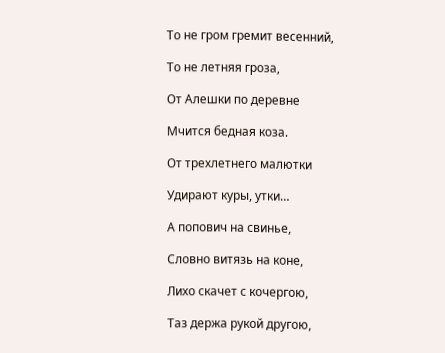То не гром гремит весенний,

То не летняя гроза,

От Алешки по деревне

Мчится бедная коза.

От трехлетнего малютки

Удирают куры, утки…

А попович на свинье,

Словно витязь на коне,

Лихо скачет с кочергою,

Таз держа рукой другою,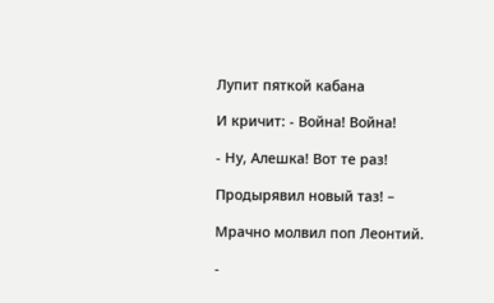Лупит пяткой кабана

И кричит: - Война! Война!

- Ну, Алешка! Вот те раз!

Продырявил новый таз! –

Мрачно молвил поп Леонтий.

-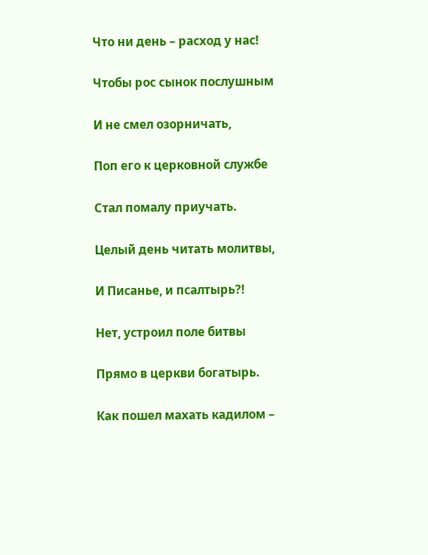Что ни день – расход у нас!

Чтобы рос сынок послушным

И не смел озорничать,

Поп его к церковной службе

Стал помалу приучать.

Целый день читать молитвы,

И Писанье, и псалтырь?!

Нет, устроил поле битвы

Прямо в церкви богатырь.

Как пошел махать кадилом –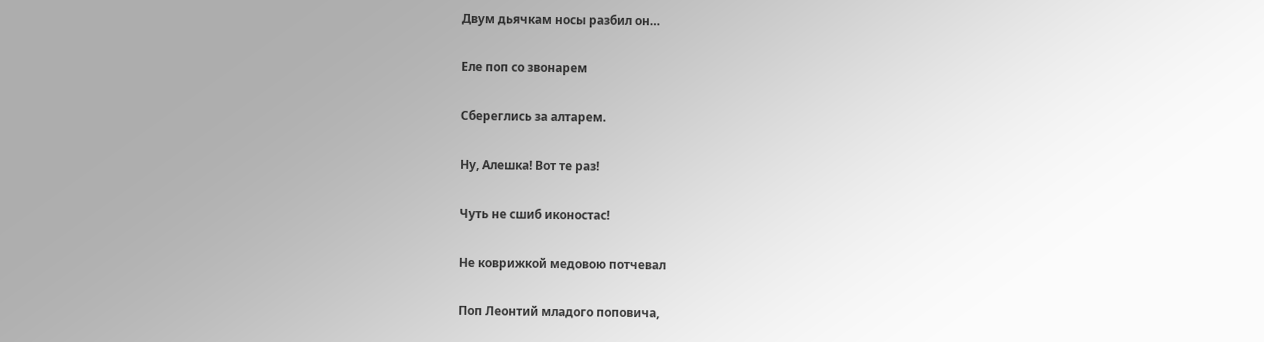Двум дьячкам носы разбил он…

Еле поп со звонарем

Сбереглись за алтарем.

Ну, Алешка! Вот те раз!

Чуть не сшиб иконостас!

Не коврижкой медовою потчевал

Поп Леонтий младого поповича,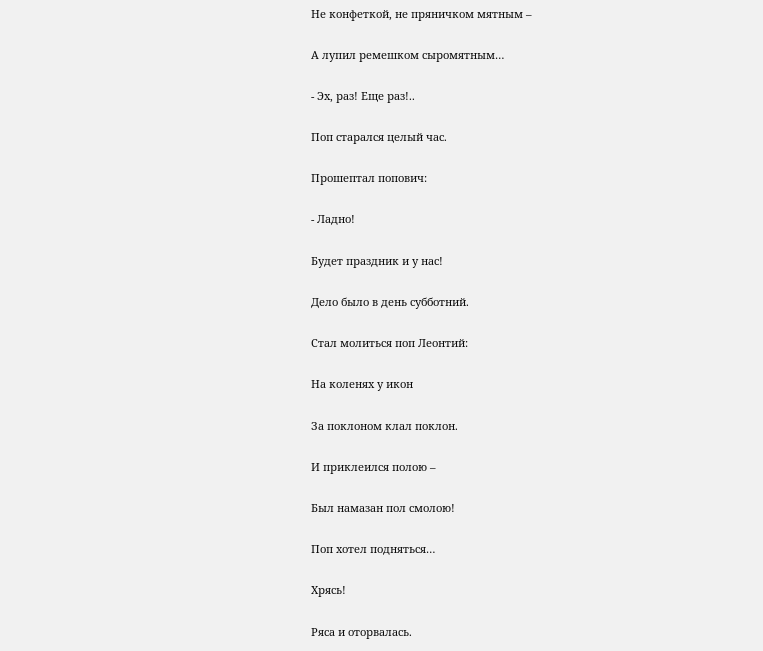Не конфеткой, не пряничком мятным –

А лупил ремешком сыромятным…

- Эх, раз! Еще раз!..

Поп старался целый час.

Прошептал попович:

- Ладно!

Будет праздник и у нас!

Дело было в день субботний.

Стал молиться поп Леонтий:

На коленях у икон

За поклоном клал поклон.

И приклеился полою –

Был намазан пол смолою!

Поп хотел подняться…

Хрясь!

Ряса и оторвалась.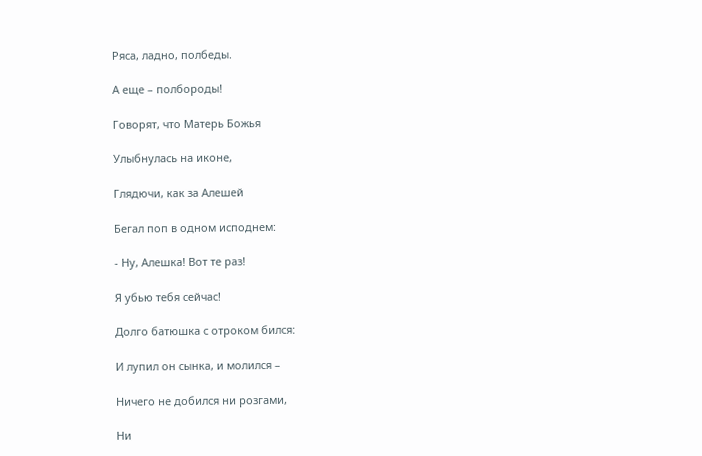Ряса, ладно, полбеды.

А еще – полбороды!

Говорят, что Матерь Божья

Улыбнулась на иконе,

Глядючи, как за Алешей

Бегал поп в одном исподнем:

- Ну, Алешка! Вот те раз!

Я убью тебя сейчас!

Долго батюшка с отроком бился:

И лупил он сынка, и молился –

Ничего не добился ни розгами,

Ни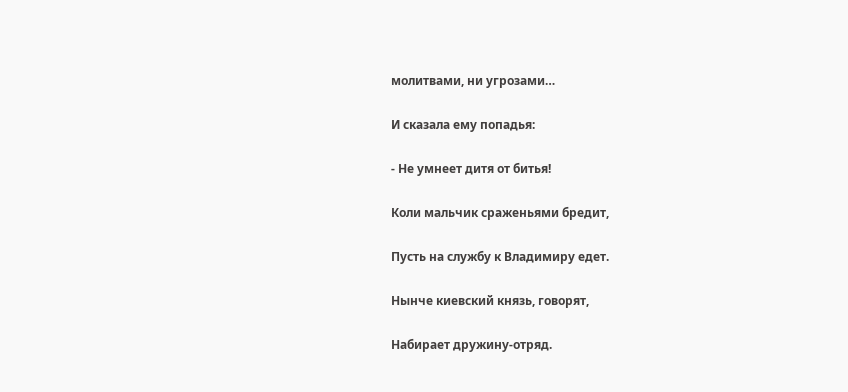молитвами, ни угрозами…

И сказала ему попадья:

- Не умнеет дитя от битья!

Коли мальчик сраженьями бредит,

Пусть на службу к Владимиру едет.

Нынче киевский князь, говорят,

Набирает дружину-отряд.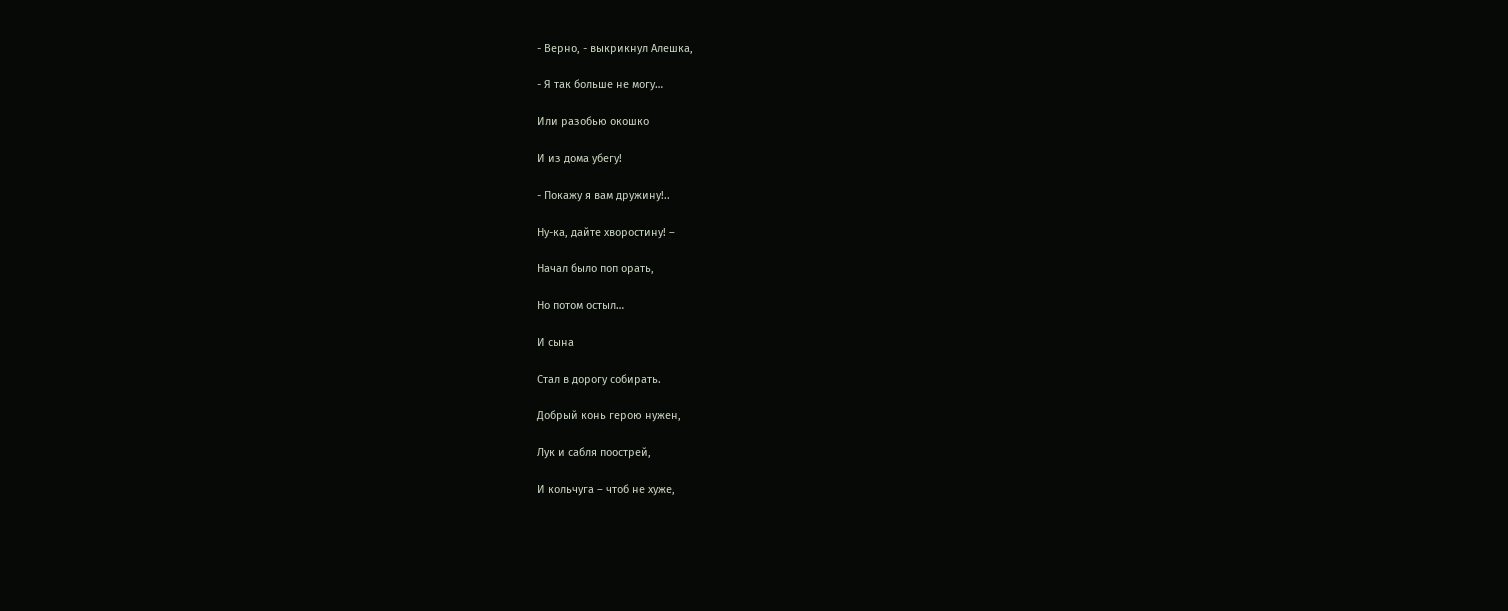- Верно, - выкрикнул Алешка,

- Я так больше не могу…

Или разобью окошко

И из дома убегу!

- Покажу я вам дружину!..

Ну-ка, дайте хворостину! –

Начал было поп орать,

Но потом остыл…

И сына

Стал в дорогу собирать.

Добрый конь герою нужен,

Лук и сабля поострей,

И кольчуга – чтоб не хуже,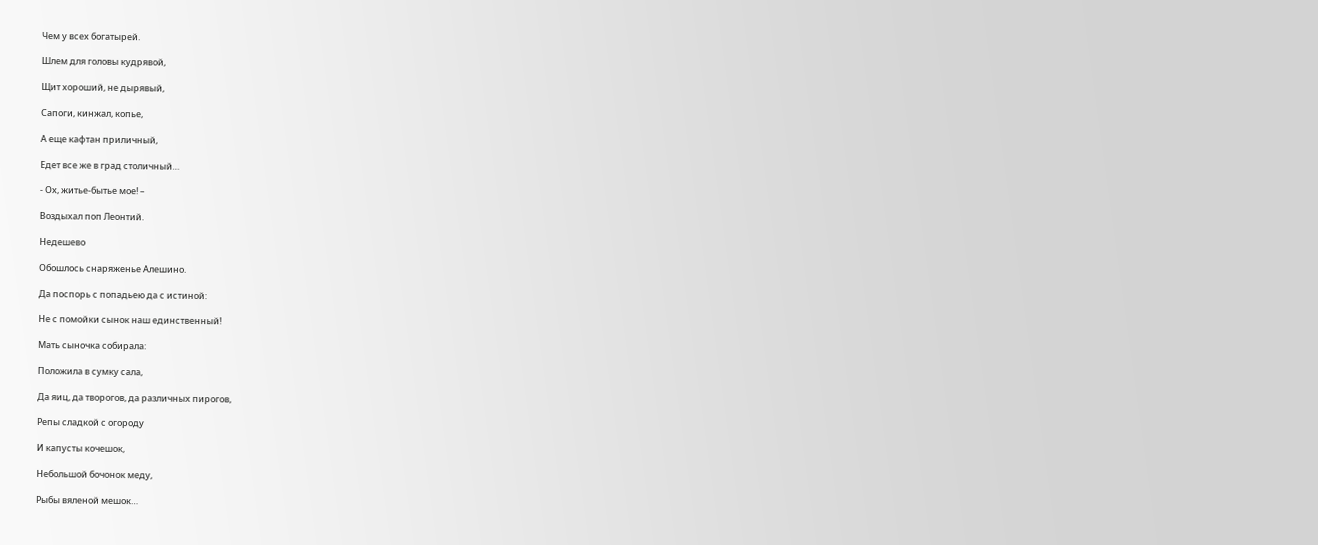Чем у всех богатырей.

Шлем для головы кудрявой,

Щит хороший, не дырявый,

Сапоги, кинжал, копье,

А еще кафтан приличный,

Едет все же в град столичный…

- Ох, житье-бытье мое! –

Воздыхал поп Леонтий.

Недешево

Обошлось снаряженье Алешино.

Да поспорь с попадьею да с истиной:

Не с помойки сынок наш единственный!

Мать сыночка собирала:

Положила в сумку сала,

Да яиц, да творогов, да различных пирогов,

Репы сладкой с огороду

И капусты кочешок,

Небольшой бочонок меду,

Рыбы вяленой мешок…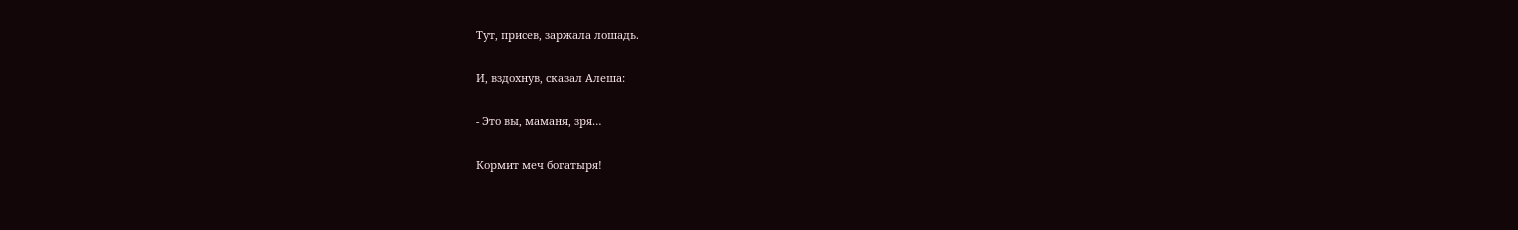Тут, присев, заржала лошадь.

И, вздохнув, сказал Алеша:

- Это вы, маманя, зря…

Кормит меч богатыря!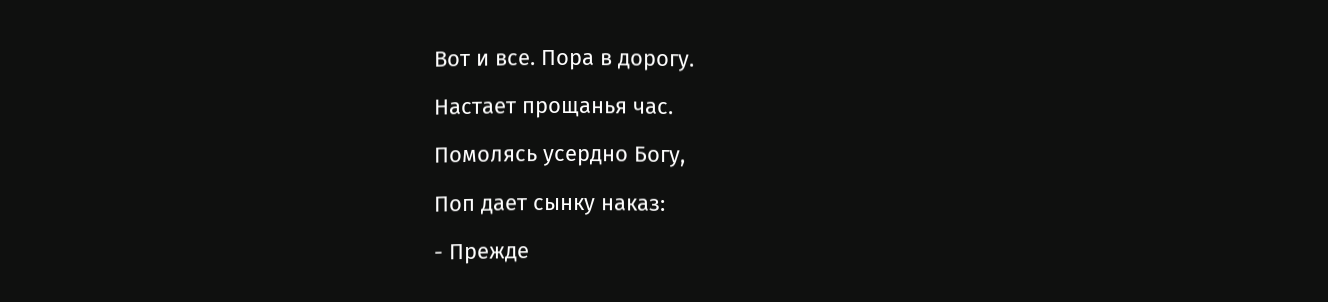Вот и все. Пора в дорогу.

Настает прощанья час.

Помолясь усердно Богу,

Поп дает сынку наказ:

- Прежде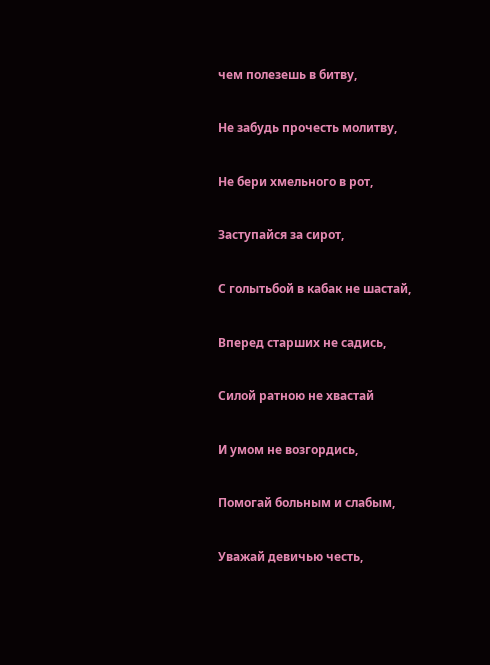чем полезешь в битву,

Не забудь прочесть молитву,

Не бери хмельного в рот,

Заступайся за сирот,

С голытьбой в кабак не шастай,

Вперед старших не садись,

Силой ратною не хвастай

И умом не возгордись,

Помогай больным и слабым,

Уважай девичью честь,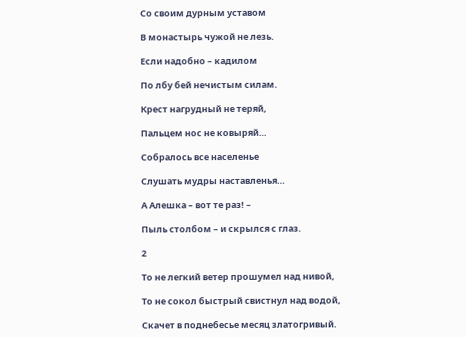Со своим дурным уставом

В монастырь чужой не лезь.

Если надобно – кадилом

По лбу бей нечистым силам.

Крест нагрудный не теряй,

Пальцем нос не ковыряй…

Собралось все населенье

Слушать мудры наставленья…

А Алешка – вот те раз! –

Пыль столбом – и скрылся с глаз.

2

То не легкий ветер прошумел над нивой,

То не сокол быстрый свистнул над водой,

Скачет в поднебесье месяц златогривый.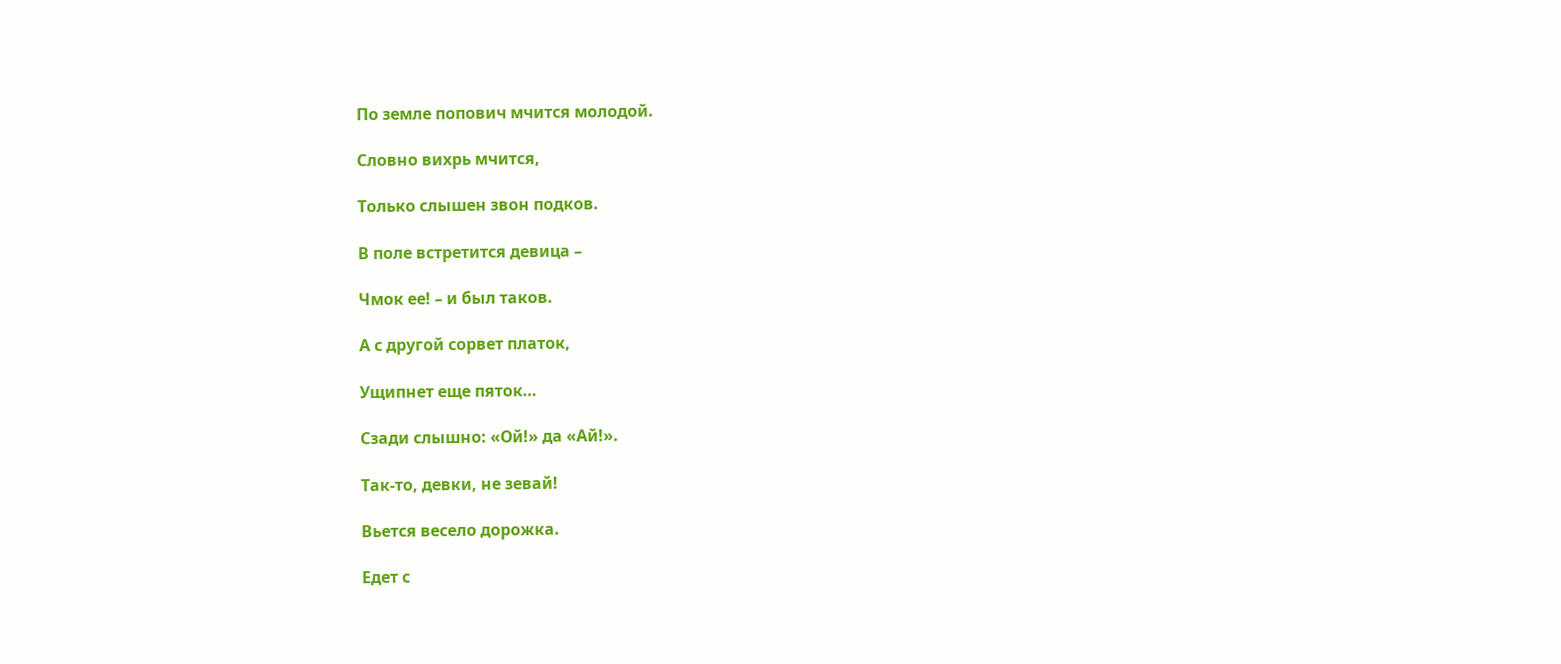По земле попович мчится молодой.

Словно вихрь мчится,

Только слышен звон подков.

В поле встретится девица –

Чмок ее! – и был таков.

А с другой сорвет платок,

Ущипнет еще пяток…

Сзади слышно: «Ой!» да «Ай!».

Так-то, девки, не зевай!

Вьется весело дорожка.

Едет с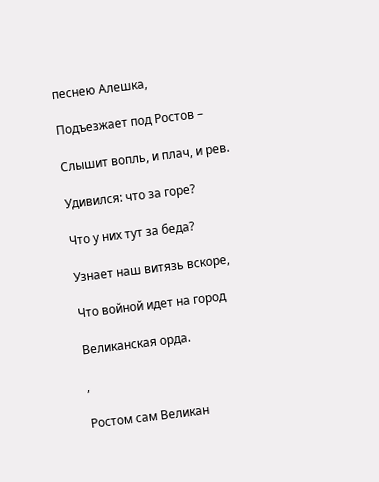песнею Алешка,

Подъезжает под Ростов –

Слышит вопль, и плач, и рев.

Удивился: что за горе?

Что у них тут за беда?

Узнает наш витязь вскоре,

Что войной идет на город

Великанская орда.

,

Ростом сам Великан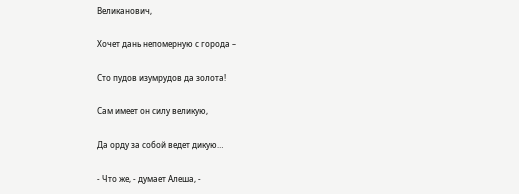Великанович,

Хочет дань непомерную с города –

Сто пудов изумрудов да золота!

Сам имеет он силу великую,

Да орду за собой ведет дикую…

- Что же, - думает Алеша, -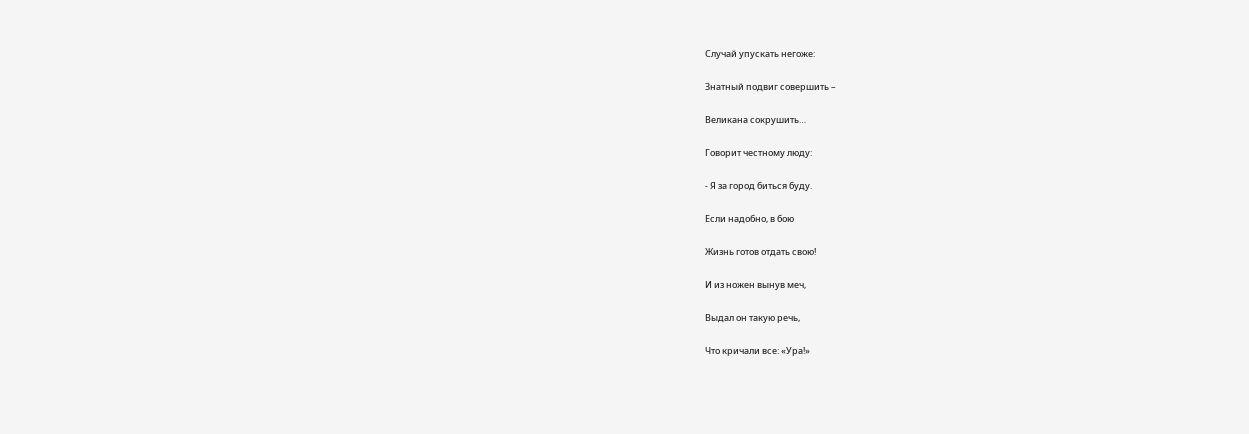Случай упускать негоже:

Знатный подвиг совершить –

Великана сокрушить…

Говорит честному люду:

- Я за город биться буду.

Если надобно, в бою

Жизнь готов отдать свою!

И из ножен вынув меч,

Выдал он такую речь,

Что кричали все: «Ура!»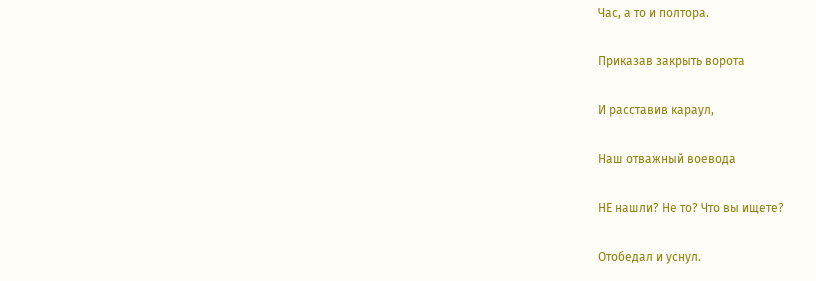Час, а то и полтора.

Приказав закрыть ворота

И расставив караул,

Наш отважный воевода

НЕ нашли? Не то? Что вы ищете?

Отобедал и уснул.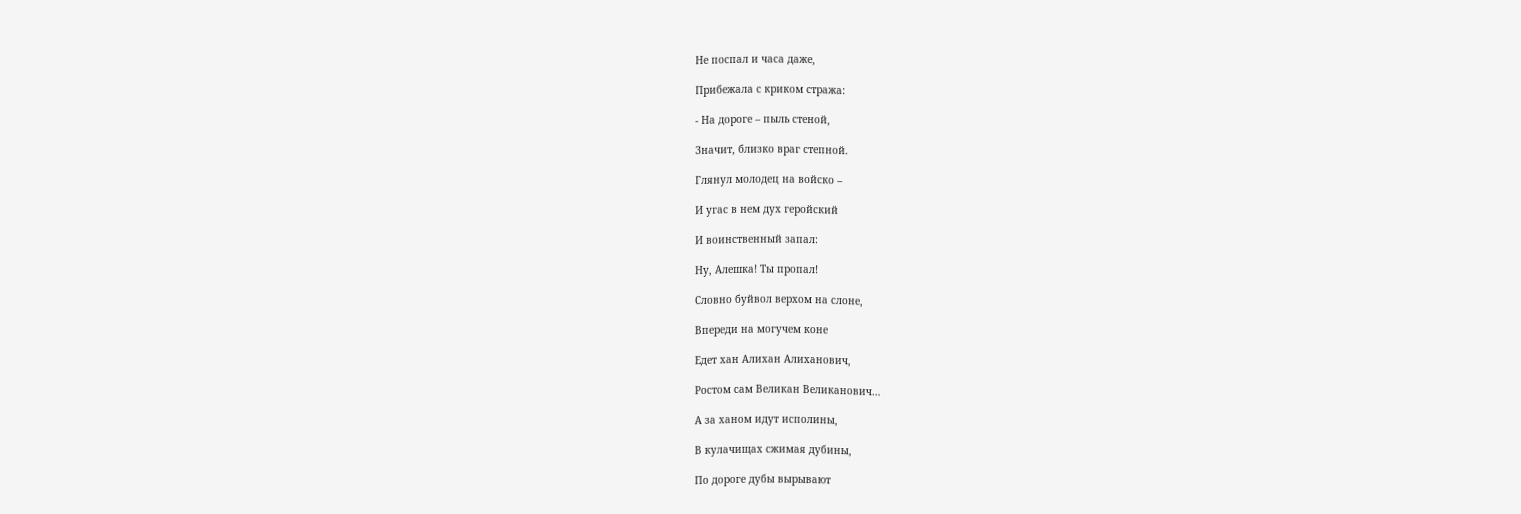Не поспал и часа даже,

Прибежала с криком стража:

- На дороге – пыль стеной,

Значит, близко враг степной.

Глянул молодец на войско –

И угас в нем дух геройский

И воинственный запал:

Ну, Алешка! Ты пропал!

Словно буйвол верхом на слоне,

Впереди на могучем коне

Едет хан Алихан Алиханович,

Ростом сам Великан Великанович…

А за ханом идут исполины,

В кулачищах сжимая дубины,

По дороге дубы вырывают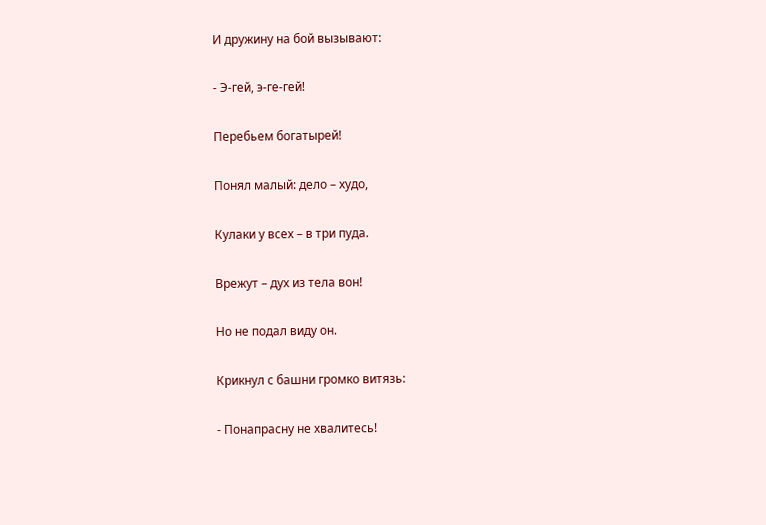И дружину на бой вызывают:

- Э-гей, э-ге-гей!

Перебьем богатырей!

Понял малый: дело – худо,

Кулаки у всех – в три пуда.

Врежут – дух из тела вон!

Но не подал виду он.

Крикнул с башни громко витязь:

- Понапрасну не хвалитесь!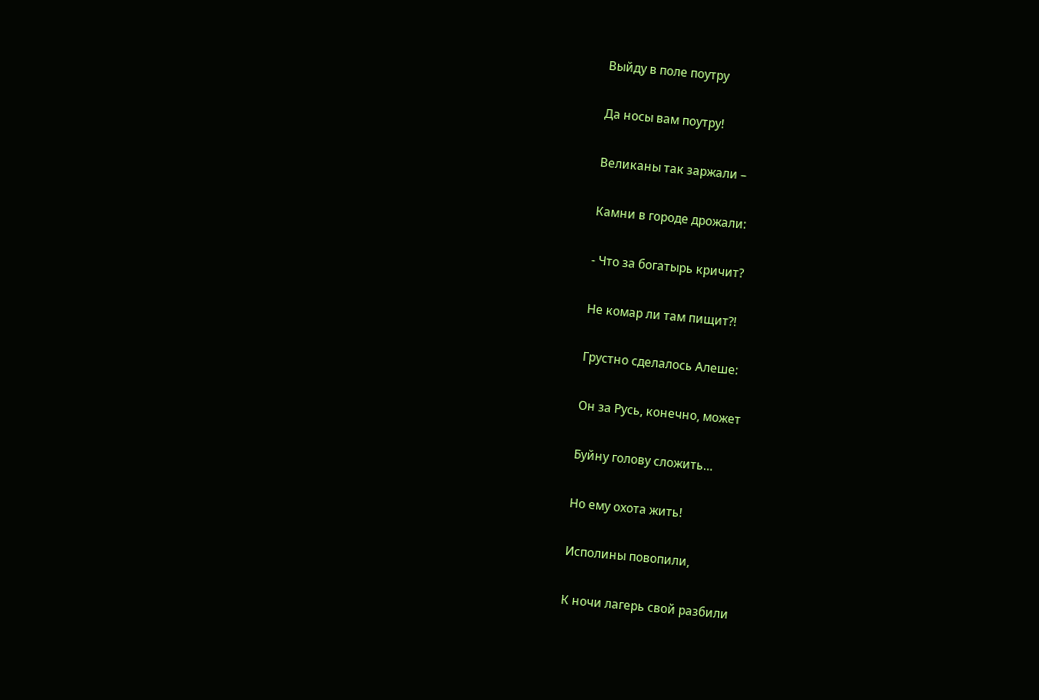Выйду в поле поутру

Да носы вам поутру!

Великаны так заржали –

Камни в городе дрожали:

- Что за богатырь кричит?

Не комар ли там пищит?!

Грустно сделалось Алеше:

Он за Русь, конечно, может

Буйну голову сложить…

Но ему охота жить!

Исполины повопили,

К ночи лагерь свой разбили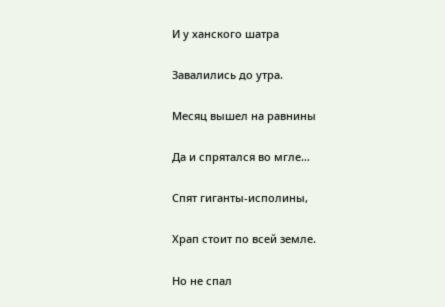И у ханского шатра

Завалились до утра.

Месяц вышел на равнины

Да и спрятался во мгле…

Спят гиганты-исполины,

Храп стоит по всей земле.

Но не спал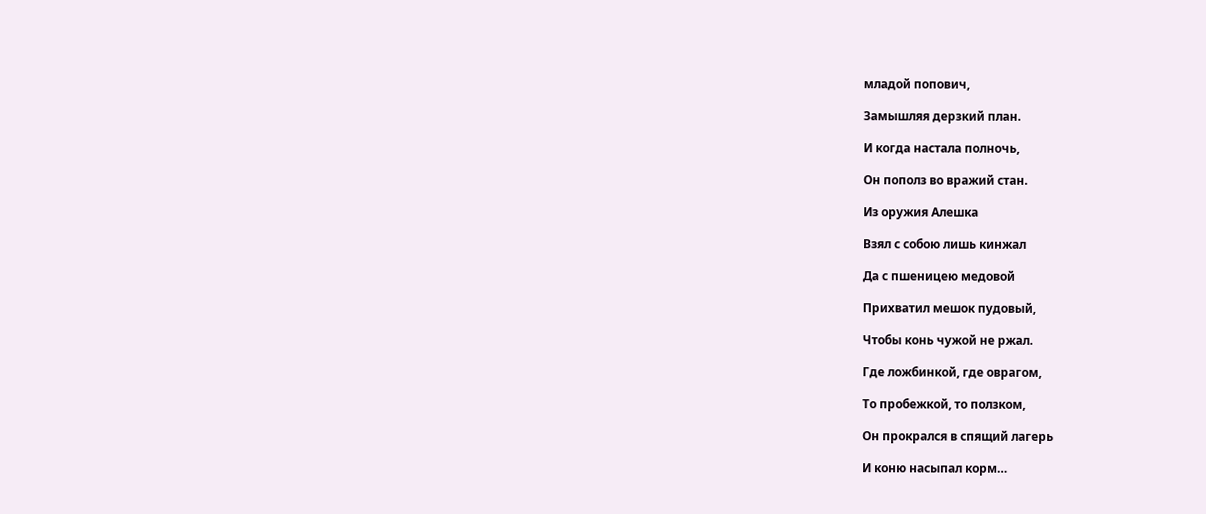младой попович,

Замышляя дерзкий план.

И когда настала полночь,

Он пополз во вражий стан.

Из оружия Алешка

Взял с собою лишь кинжал

Да с пшеницею медовой

Прихватил мешок пудовый,

Чтобы конь чужой не ржал.

Где ложбинкой, где оврагом,

То пробежкой, то ползком,

Он прокрался в спящий лагерь

И коню насыпал корм…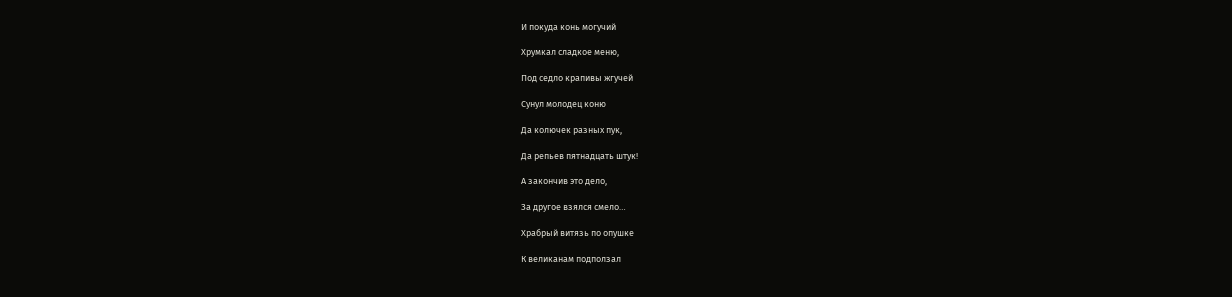И покуда конь могучий

Хрумкал сладкое меню,

Под седло крапивы жгучей

Сунул молодец коню

Да колючек разных пук,

Да репьев пятнадцать штук!

А закончив это дело,

За другое взялся смело…

Храбрый витязь по опушке

К великанам подползал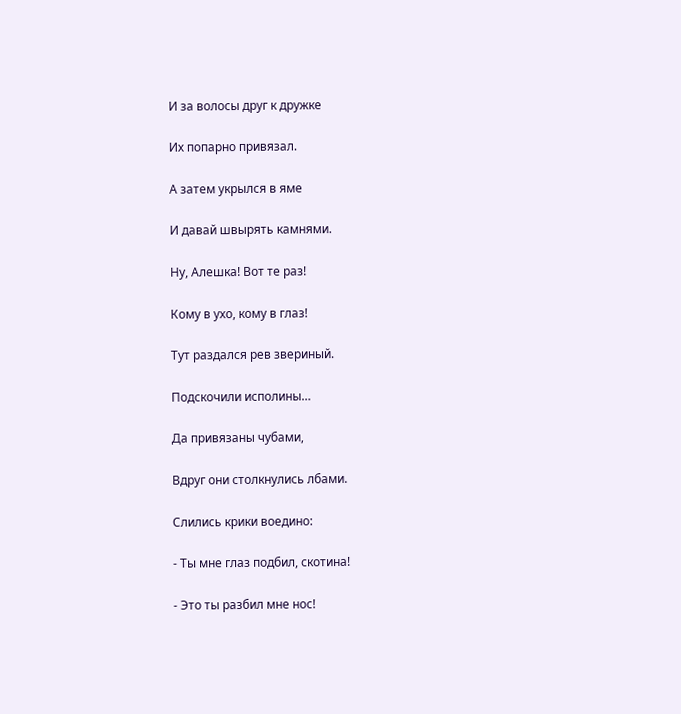И за волосы друг к дружке

Их попарно привязал.

А затем укрылся в яме

И давай швырять камнями.

Ну, Алешка! Вот те раз!

Кому в ухо, кому в глаз!

Тут раздался рев звериный.

Подскочили исполины…

Да привязаны чубами,

Вдруг они столкнулись лбами.

Слились крики воедино:

- Ты мне глаз подбил, скотина!

- Это ты разбил мне нос!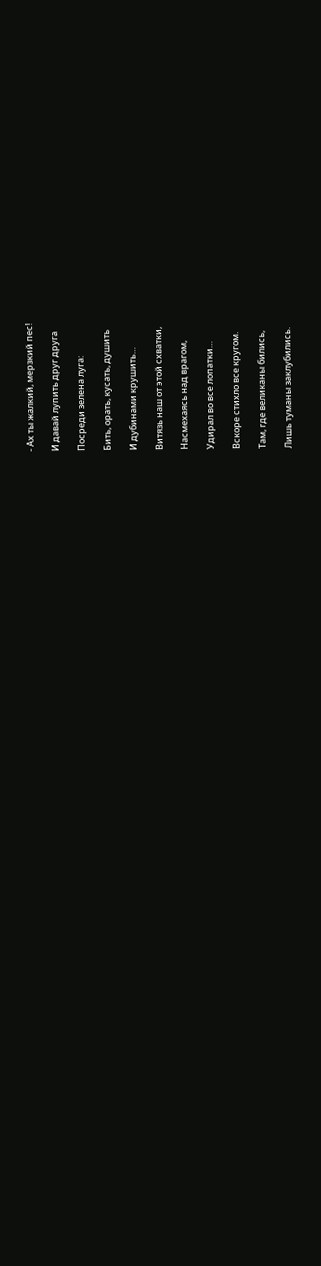- Ах ты жалкий, мерзкий пес!

И давай лупить друг друга

Посреди зелена луга:

Бить, орать, кусать, душить

И дубинами крушить…

Витязь наш от этой схватки,

Насмехаясь над врагом,

Удирал во все лопатки…

Вскоре стихло все кругом.

Там, где великаны бились,

Лишь туманы заклубились.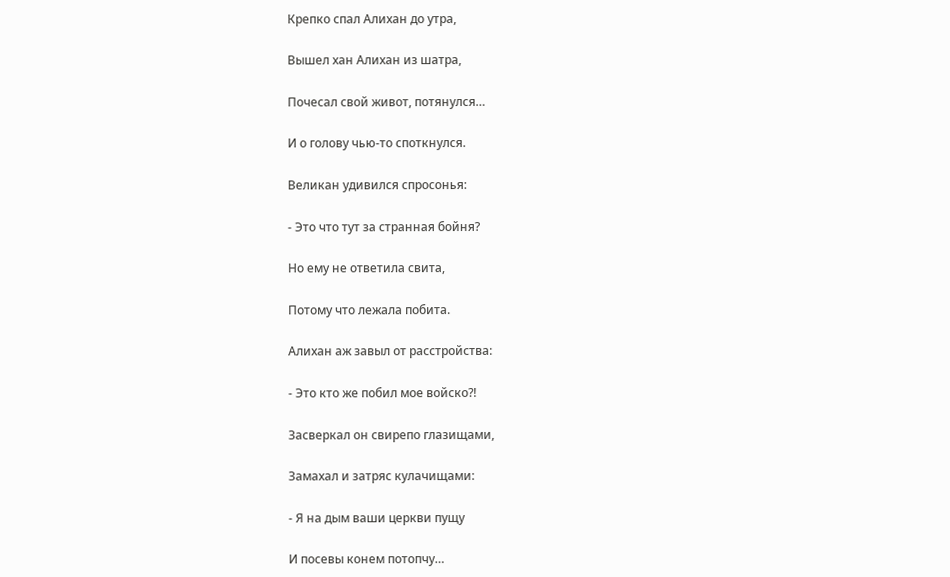Крепко спал Алихан до утра,

Вышел хан Алихан из шатра,

Почесал свой живот, потянулся…

И о голову чью-то споткнулся.

Великан удивился спросонья:

- Это что тут за странная бойня?

Но ему не ответила свита,

Потому что лежала побита.

Алихан аж завыл от расстройства:

- Это кто же побил мое войско?!

Засверкал он свирепо глазищами,

Замахал и затряс кулачищами:

- Я на дым ваши церкви пущу

И посевы конем потопчу…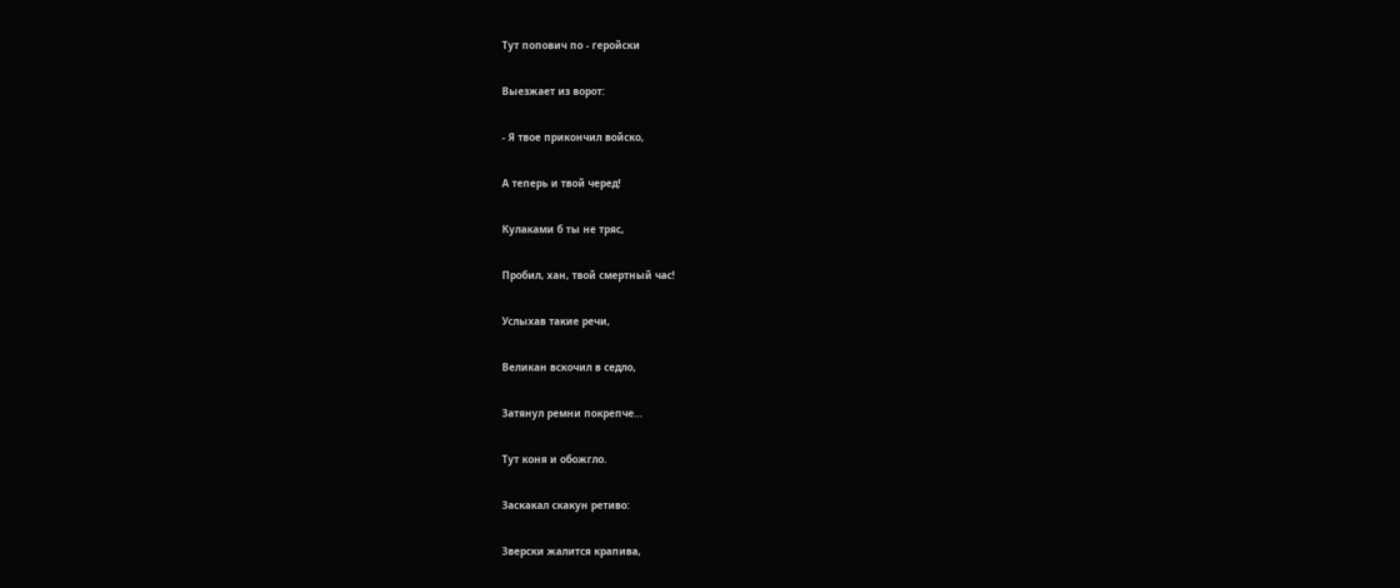Тут попович по - геройски

Выезжает из ворот:

- Я твое прикончил войско,

А теперь и твой черед!

Кулаками б ты не тряс,

Пробил, хан, твой смертный час!

Услыхав такие речи,

Великан вскочил в седло,

Затянул ремни покрепче…

Тут коня и обожгло.

Заскакал скакун ретиво:

Зверски жалится крапива,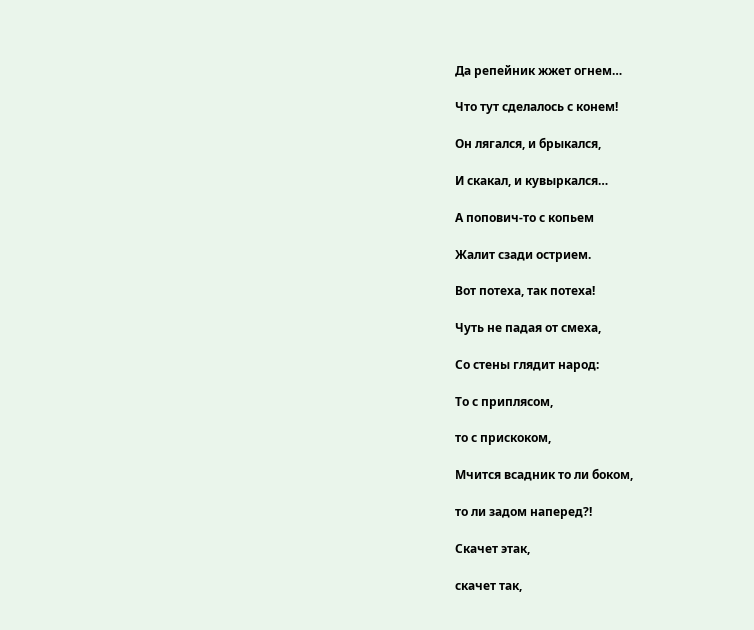Да репейник жжет огнем…

Что тут сделалось с конем!

Он лягался, и брыкался,

И скакал, и кувыркался…

А попович-то с копьем

Жалит сзади острием.

Вот потеха, так потеха!

Чуть не падая от смеха,

Со стены глядит народ:

То с приплясом,

то с прискоком,

Мчится всадник то ли боком,

то ли задом наперед?!

Скачет этак,

скачет так,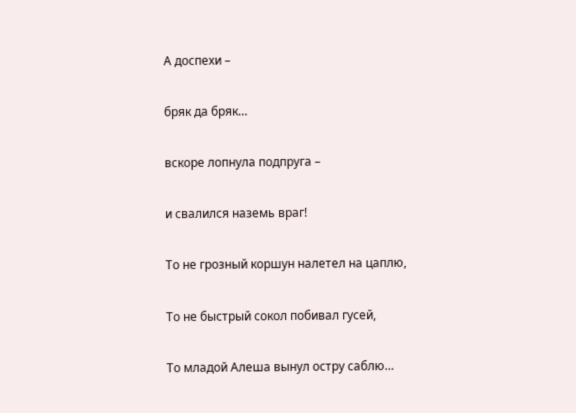А доспехи –

бряк да бряк…

вскоре лопнула подпруга –

и свалился наземь враг!

То не грозный коршун налетел на цаплю,

То не быстрый сокол побивал гусей,

То младой Алеша вынул остру саблю…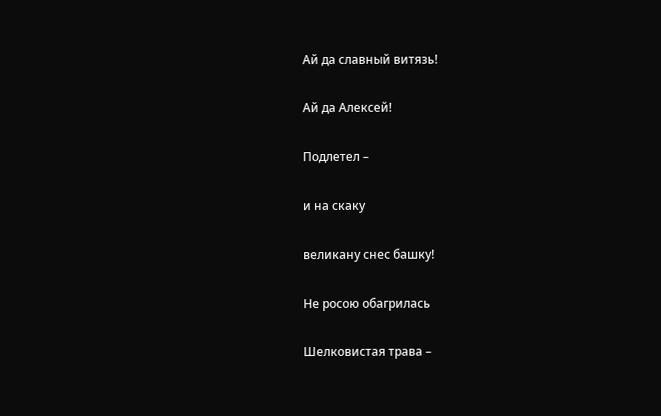Ай да славный витязь!

Ай да Алексей!

Подлетел –

и на скаку

великану снес башку!

Не росою обагрилась

Шелковистая трава –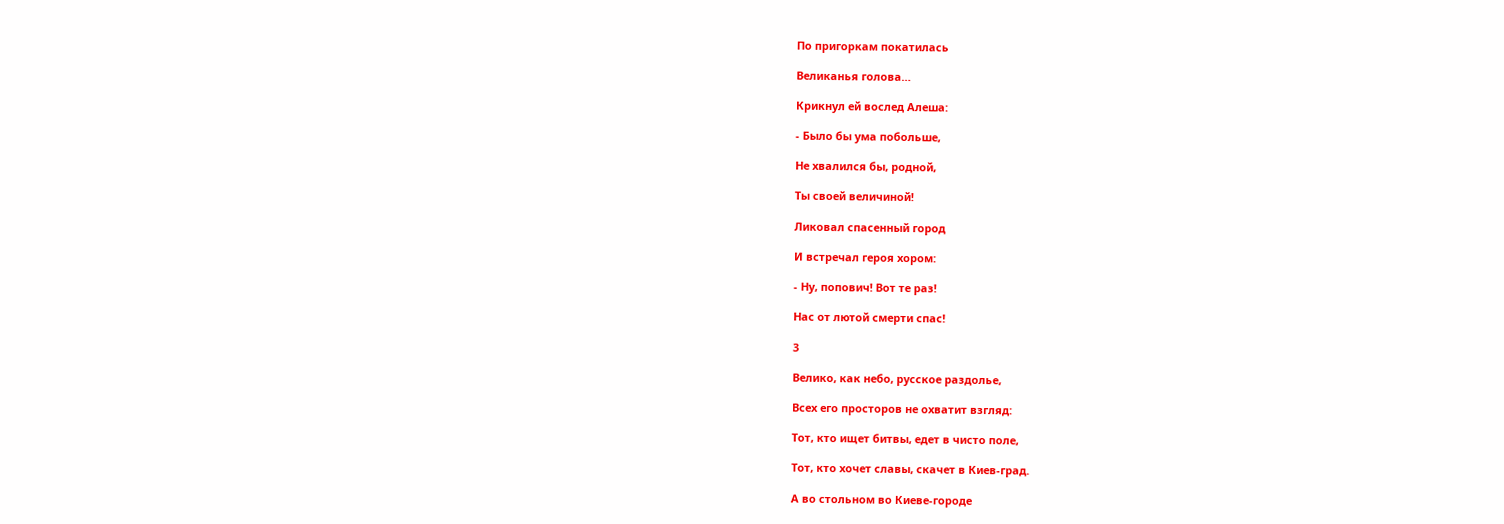По пригоркам покатилась

Великанья голова…

Крикнул ей вослед Алеша:

- Было бы ума побольше,

Не хвалился бы, родной,

Ты своей величиной!

Ликовал спасенный город

И встречал героя хором:

- Ну, попович! Вот те раз!

Нас от лютой смерти спас!

3

Велико, как небо, русское раздолье,

Всех его просторов не охватит взгляд:

Тот, кто ищет битвы, едет в чисто поле,

Тот, кто хочет славы, скачет в Киев-град.

А во стольном во Киеве-городе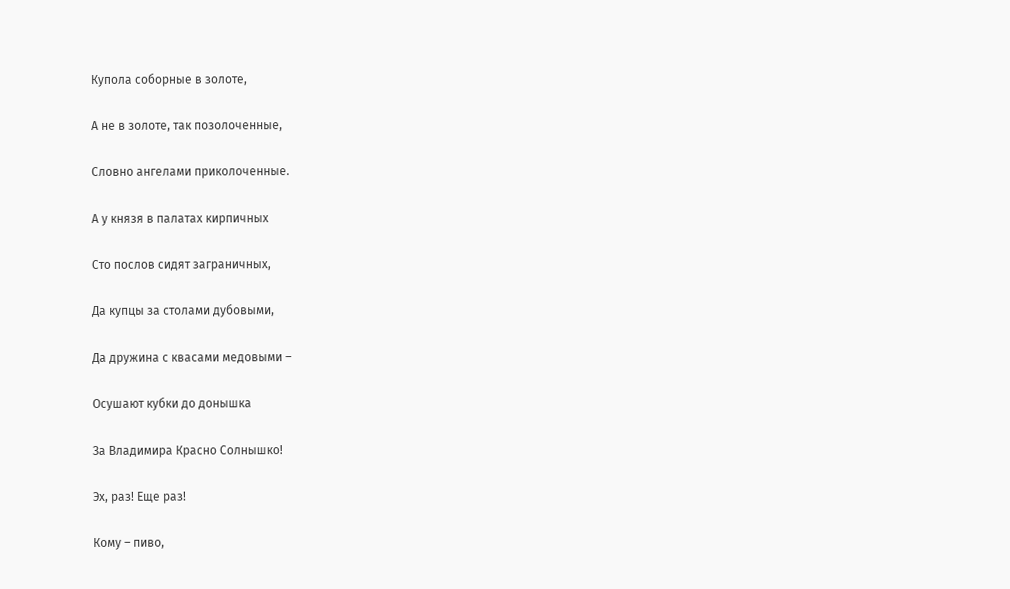Купола соборные в золоте,

А не в золоте, так позолоченные,

Словно ангелами приколоченные.

А у князя в палатах кирпичных

Сто послов сидят заграничных,

Да купцы за столами дубовыми,

Да дружина с квасами медовыми –

Осушают кубки до донышка

За Владимира Красно Солнышко!

Эх, раз! Еще раз!

Кому – пиво,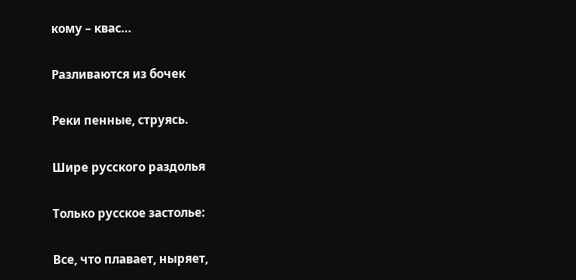кому – квас…

Разливаются из бочек

Реки пенные, струясь.

Шире русского раздолья

Только русское застолье:

Все, что плавает, ныряет,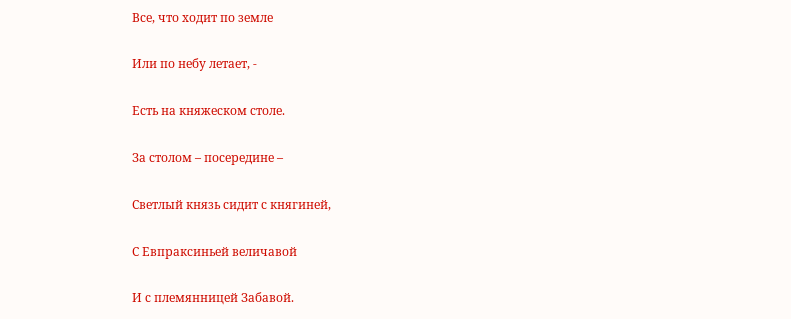Все, что ходит по земле

Или по небу летает, -

Есть на княжеском столе.

За столом – посередине –

Светлый князь сидит с княгиней,

С Евпраксиньей величавой

И с племянницей Забавой.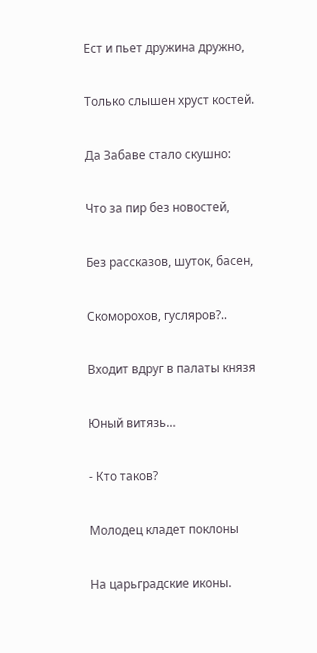Ест и пьет дружина дружно,

Только слышен хруст костей.

Да Забаве стало скушно:

Что за пир без новостей,

Без рассказов, шуток, басен,

Скоморохов, гусляров?..

Входит вдруг в палаты князя

Юный витязь…

- Кто таков?

Молодец кладет поклоны

На царьградские иконы.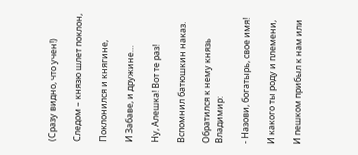(Сразу видно, что учен!)

Следом – князю шлет поклон,

Поклонился и княгине,

И Забаве, и дружине…

Ну, Алешка! Вот те раз!

Вспомнил батюшкин наказ.

Обратился к нему князь Владимир:

- Назови, богатырь, свое имя!

И какого ты роду и племени,

И пешком прибыл к нам или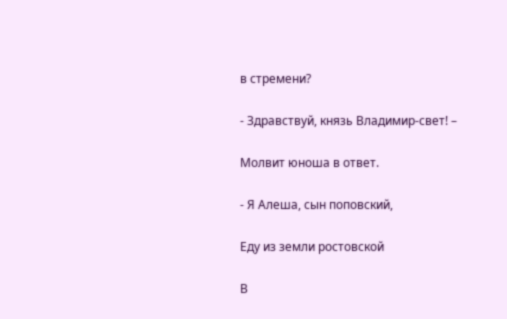в стремени?

- Здравствуй, князь Владимир-свет! –

Молвит юноша в ответ.

- Я Алеша, сын поповский,

Еду из земли ростовской

В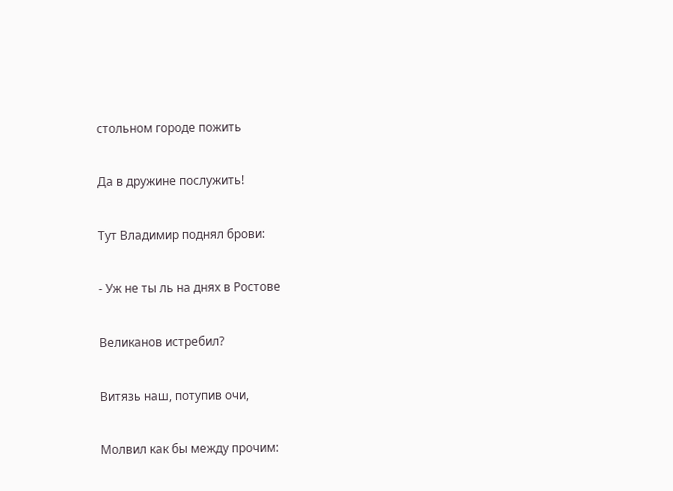стольном городе пожить

Да в дружине послужить!

Тут Владимир поднял брови:

- Уж не ты ль на днях в Ростове

Великанов истребил?

Витязь наш, потупив очи,

Молвил как бы между прочим: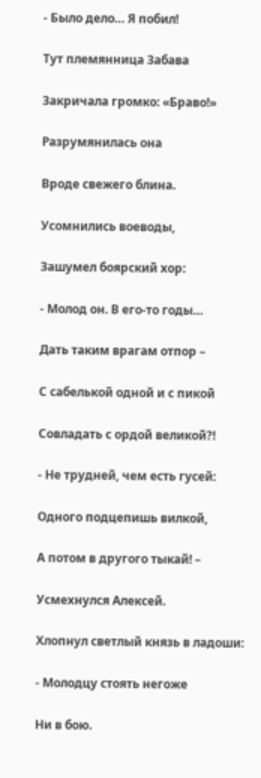- Было дело… Я побил!

Тут племянница Забава

Закричала громко: «Браво!»

Разрумянилась она

Вроде свежего блина.

Усомнились воеводы,

Зашумел боярский хор:

- Молод он. В его-то годы…

Дать таким врагам отпор –

С сабелькой одной и с пикой

Совладать с ордой великой?!

- Не трудней, чем есть гусей:

Одного подцепишь вилкой,

А потом в другого тыкай! –

Усмехнулся Алексей.

Хлопнул светлый князь в ладоши:

- Молодцу стоять негоже

Ни в бою.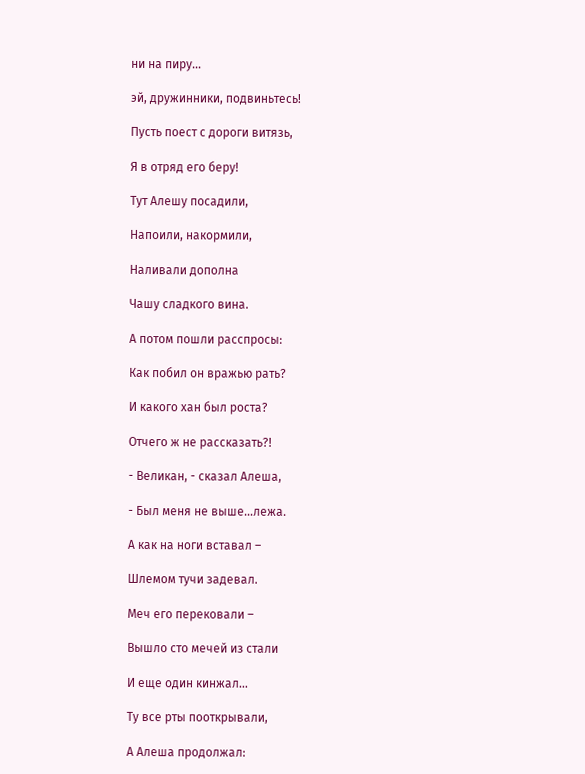ни на пиру…

эй, дружинники, подвиньтесь!

Пусть поест с дороги витязь,

Я в отряд его беру!

Тут Алешу посадили,

Напоили, накормили,

Наливали дополна

Чашу сладкого вина.

А потом пошли расспросы:

Как побил он вражью рать?

И какого хан был роста?

Отчего ж не рассказать?!

- Великан, - сказал Алеша,

- Был меня не выше…лежа.

А как на ноги вставал –

Шлемом тучи задевал.

Меч его перековали –

Вышло сто мечей из стали

И еще один кинжал…

Ту все рты пооткрывали,

А Алеша продолжал: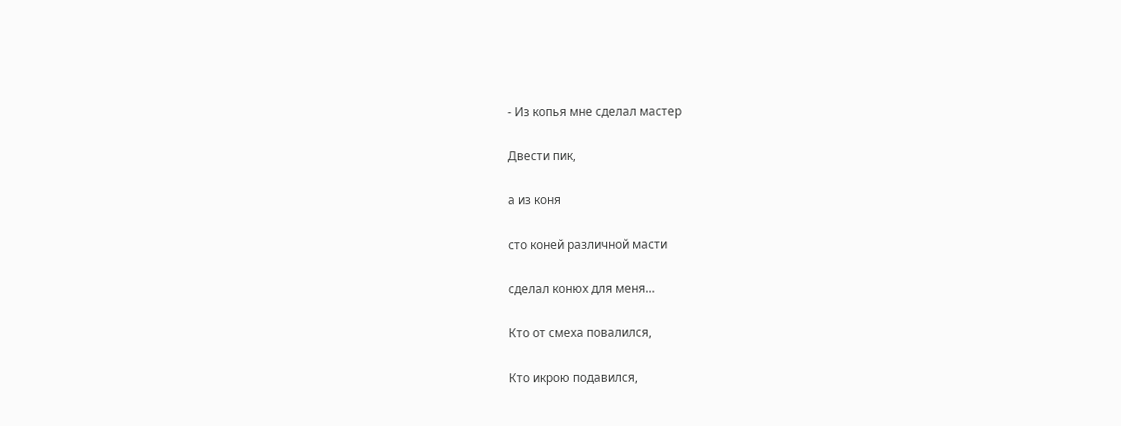- Из копья мне сделал мастер

Двести пик,

а из коня

сто коней различной масти

сделал конюх для меня…

Кто от смеха повалился,

Кто икрою подавился,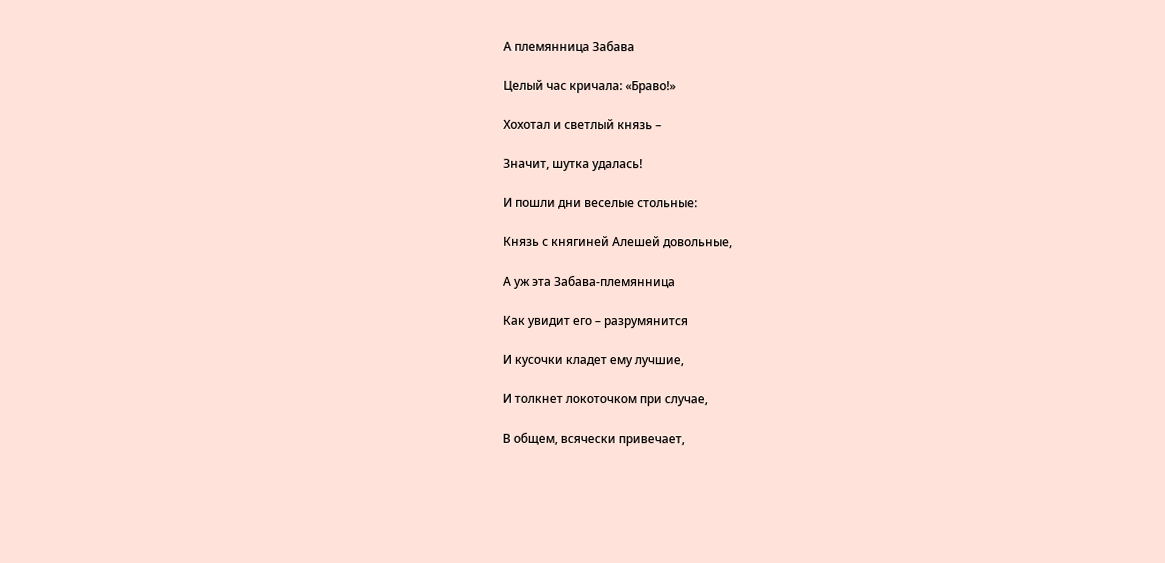А племянница Забава

Целый час кричала: «Браво!»

Хохотал и светлый князь –

Значит, шутка удалась!

И пошли дни веселые стольные:

Князь с княгиней Алешей довольные,

А уж эта Забава-племянница

Как увидит его – разрумянится

И кусочки кладет ему лучшие,

И толкнет локоточком при случае,

В общем, всячески привечает,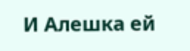И Алешка ей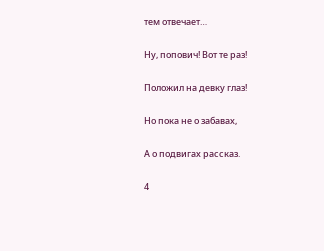тем отвечает…

Ну, попович! Вот те раз!

Положил на девку глаз!

Но пока не о забавах,

А о подвигах рассказ.

4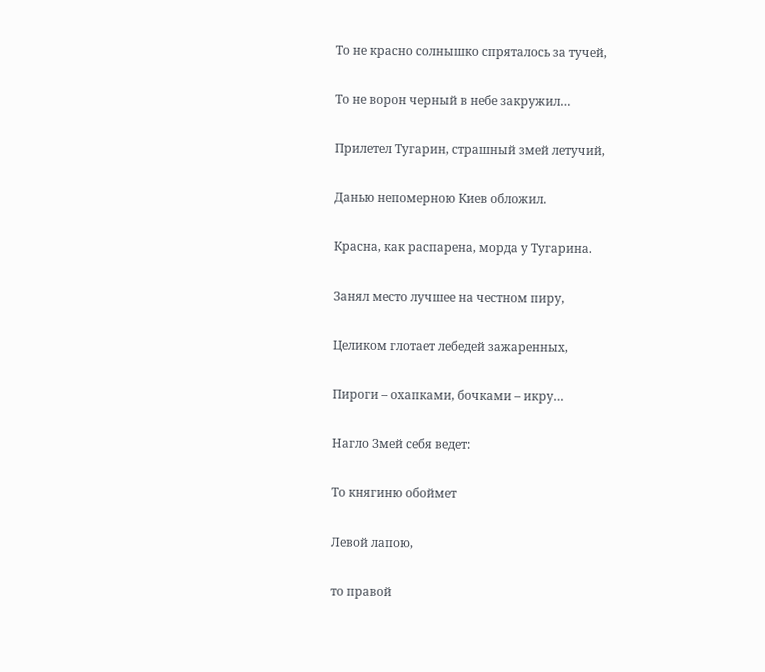То не красно солнышко спряталось за тучей,

То не ворон черный в небе закружил…

Прилетел Тугарин, страшный змей летучий,

Данью непомерною Киев обложил.

Красна, как распарена, морда у Тугарина.

Занял место лучшее на честном пиру,

Целиком глотает лебедей зажаренных,

Пироги – охапками, бочками – икру…

Нагло Змей себя ведет:

То княгиню обоймет

Левой лапою,

то правой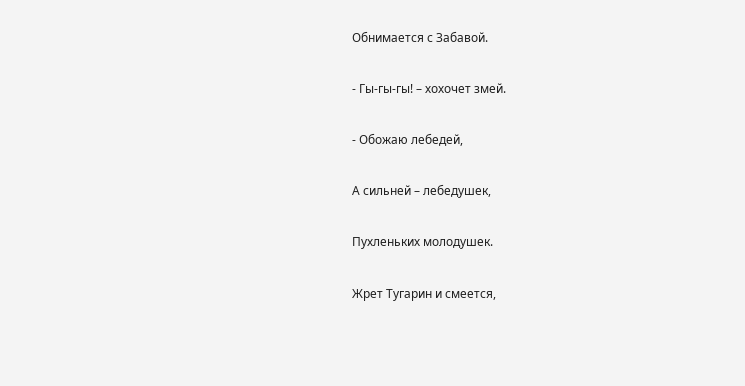Обнимается с Забавой.

- Гы-гы-гы! – хохочет змей.

- Обожаю лебедей,

А сильней – лебедушек,

Пухленьких молодушек.

Жрет Тугарин и смеется,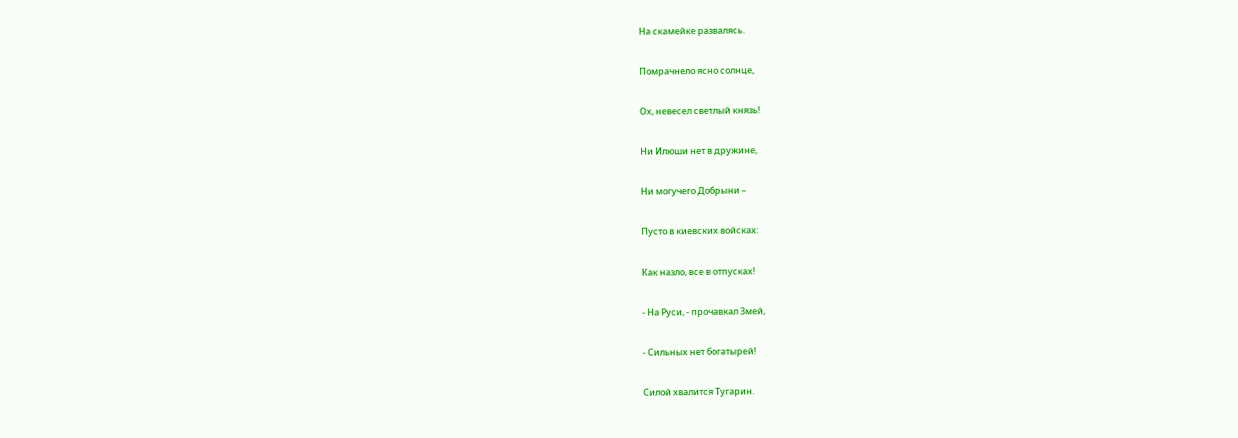На скамейке развалясь.

Помрачнело ясно солнце,

Ох, невесел светлый князь!

Ни Илюши нет в дружине,

Ни могучего Добрыни –

Пусто в киевских войсках:

Как назло, все в отпусках!

- На Руси, - прочавкал Змей,

- Сильных нет богатырей!

Силой хвалится Тугарин.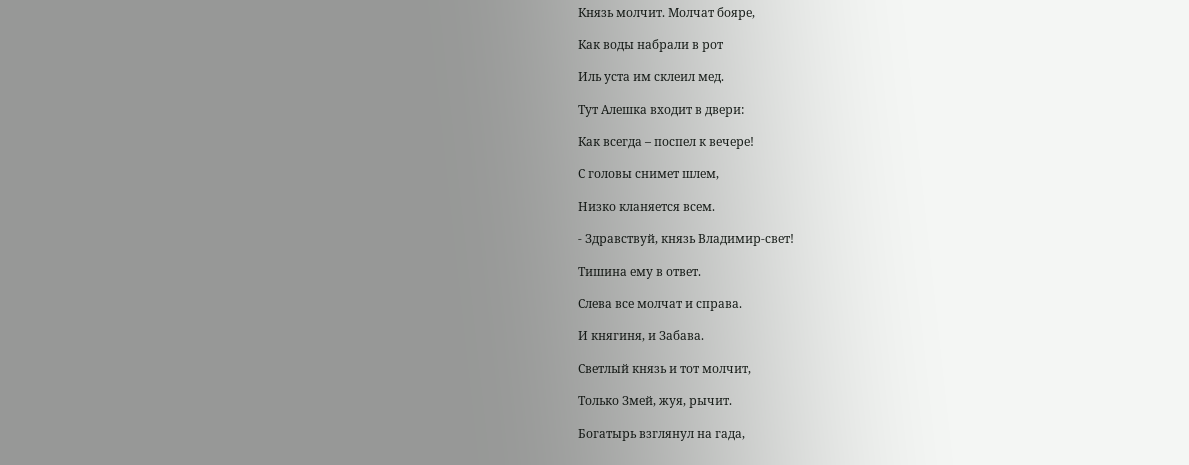Князь молчит. Молчат бояре,

Как воды набрали в рот

Иль уста им склеил мед.

Тут Алешка входит в двери:

Как всегда – поспел к вечере!

С головы снимет шлем,

Низко кланяется всем.

- Здравствуй, князь Владимир-свет!

Тишина ему в ответ.

Слева все молчат и справа.

И княгиня, и Забава.

Светлый князь и тот молчит,

Только Змей, жуя, рычит.

Богатырь взглянул на гада,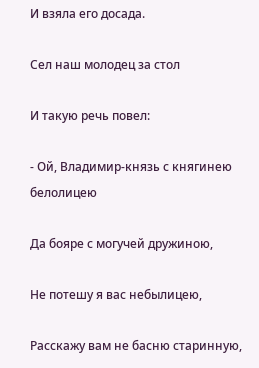И взяла его досада.

Сел наш молодец за стол

И такую речь повел:

- Ой, Владимир-князь с княгинею белолицею

Да бояре с могучей дружиною,

Не потешу я вас небылицею,

Расскажу вам не басню старинную,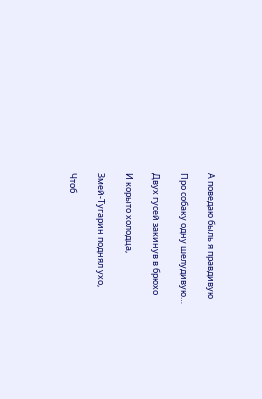А поведаю быль я правдивую

Про собаку одну шелудивую…

Двух гусей закинув в брюхо

И корыто холодца,

Змей-Тугарин поднял ухо,

Чтоб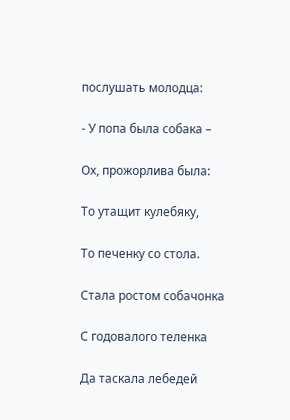послушать молодца:

- У попа была собака –

Ох, прожорлива была:

То утащит кулебяку,

То печенку со стола.

Стала ростом собачонка

С годовалого теленка

Да таскала лебедей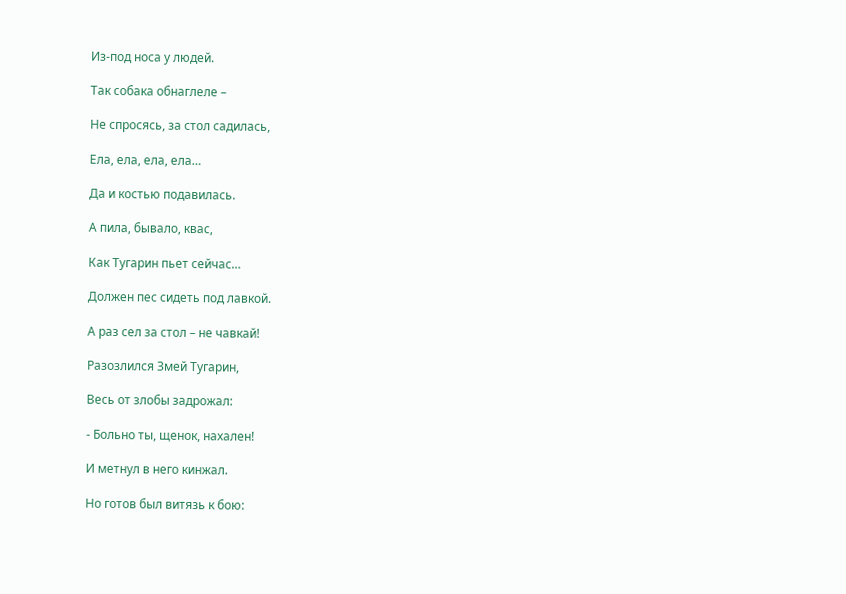Из-под носа у людей.

Так собака обнаглеле –

Не спросясь, за стол садилась,

Ела, ела, ела, ела…

Да и костью подавилась.

А пила, бывало, квас,

Как Тугарин пьет сейчас…

Должен пес сидеть под лавкой.

А раз сел за стол – не чавкай!

Разозлился Змей Тугарин,

Весь от злобы задрожал:

- Больно ты, щенок, нахален!

И метнул в него кинжал.

Но готов был витязь к бою: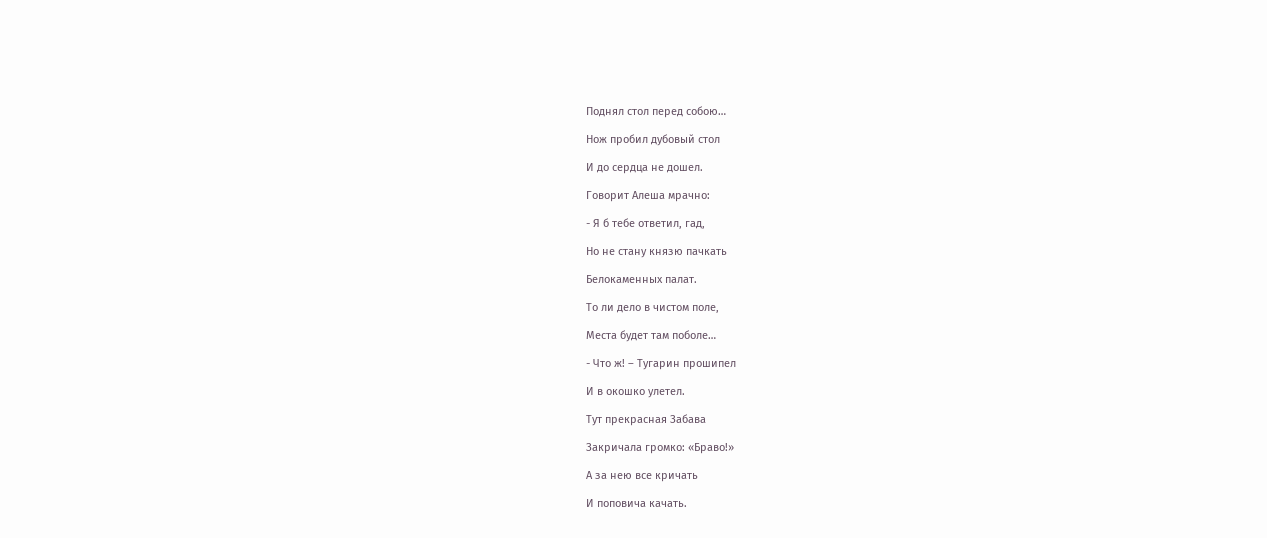Поднял стол перед собою…

Нож пробил дубовый стол

И до сердца не дошел.

Говорит Алеша мрачно:

- Я б тебе ответил, гад,

Но не стану князю пачкать

Белокаменных палат.

То ли дело в чистом поле,

Места будет там поболе…

- Что ж! – Тугарин прошипел

И в окошко улетел.

Тут прекрасная Забава

Закричала громко: «Браво!»

А за нею все кричать

И поповича качать.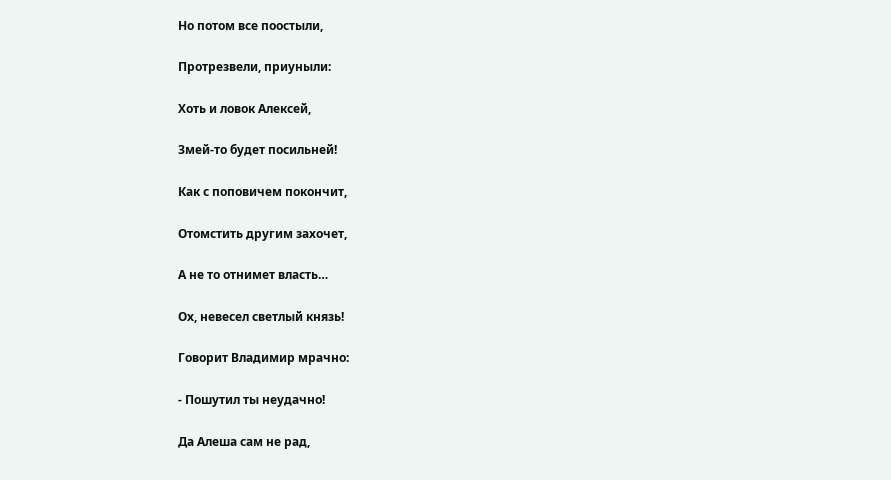Но потом все поостыли,

Протрезвели, приуныли:

Хоть и ловок Алексей,

Змей-то будет посильней!

Как с поповичем покончит,

Отомстить другим захочет,

А не то отнимет власть…

Ох, невесел светлый князь!

Говорит Владимир мрачно:

- Пошутил ты неудачно!

Да Алеша сам не рад,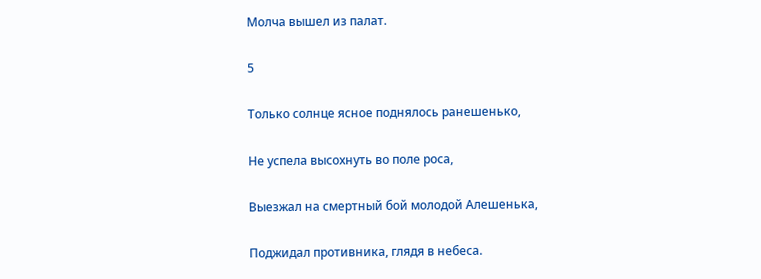Молча вышел из палат.

5

Только солнце ясное поднялось ранешенько,

Не успела высохнуть во поле роса,

Выезжал на смертный бой молодой Алешенька,

Поджидал противника, глядя в небеса.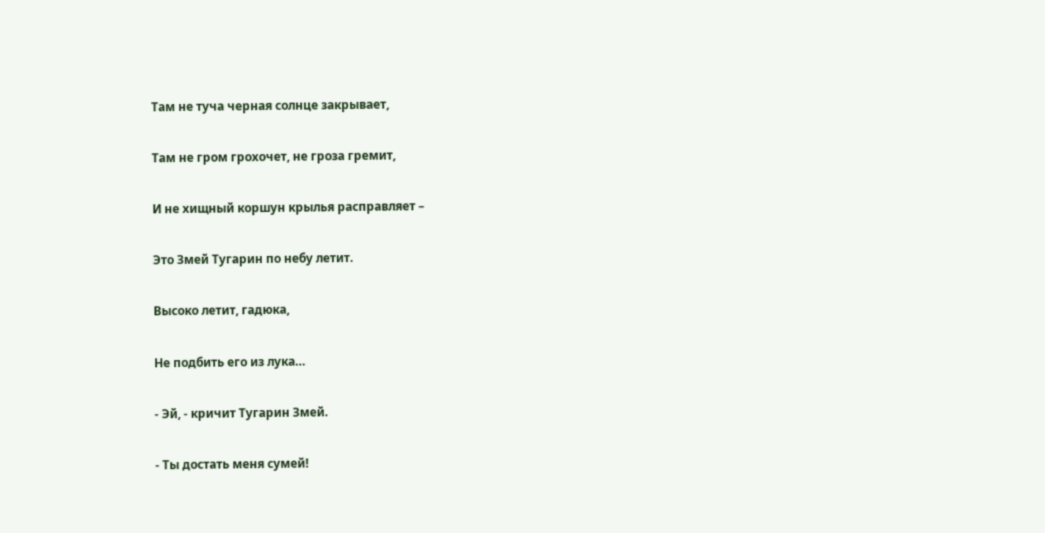Там не туча черная солнце закрывает,

Там не гром грохочет, не гроза гремит,

И не хищный коршун крылья расправляет –

Это Змей Тугарин по небу летит.

Высоко летит, гадюка,

Не подбить его из лука…

- Эй, - кричит Тугарин Змей.

- Ты достать меня сумей!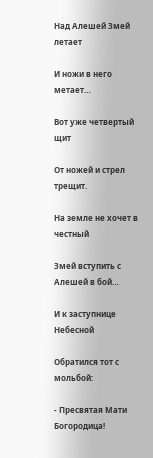Над Алешей Змей летает

И ножи в него метает…

Вот уже четвертый щит

От ножей и стрел трещит.

На земле не хочет в честный

Змей вступить с Алешей в бой…

И к заступнице Небесной

Обратился тот с мольбой:

- Пресвятая Мати Богородица!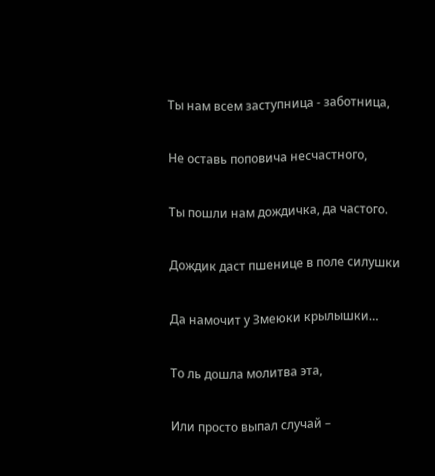Ты нам всем заступница - заботница,

Не оставь поповича несчастного,

Ты пошли нам дождичка, да частого.

Дождик даст пшенице в поле силушки

Да намочит у Змеюки крылышки…

То ль дошла молитва эта,

Или просто выпал случай –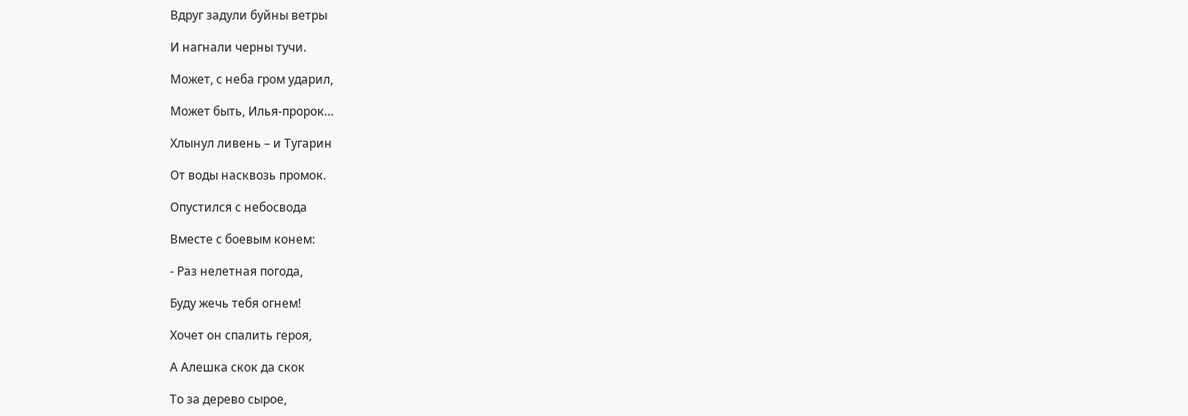Вдруг задули буйны ветры

И нагнали черны тучи.

Может, с неба гром ударил,

Может быть, Илья-пророк…

Хлынул ливень – и Тугарин

От воды насквозь промок.

Опустился с небосвода

Вместе с боевым конем:

- Раз нелетная погода,

Буду жечь тебя огнем!

Хочет он спалить героя,

А Алешка скок да скок

То за дерево сырое,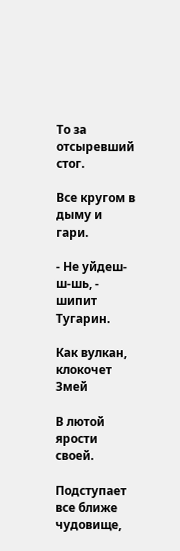То за отсыревший стог.

Все кругом в дыму и гари.

- Не уйдеш-ш-шь, - шипит Тугарин.

Как вулкан, клокочет Змей

В лютой ярости своей.

Подступает все ближе чудовище,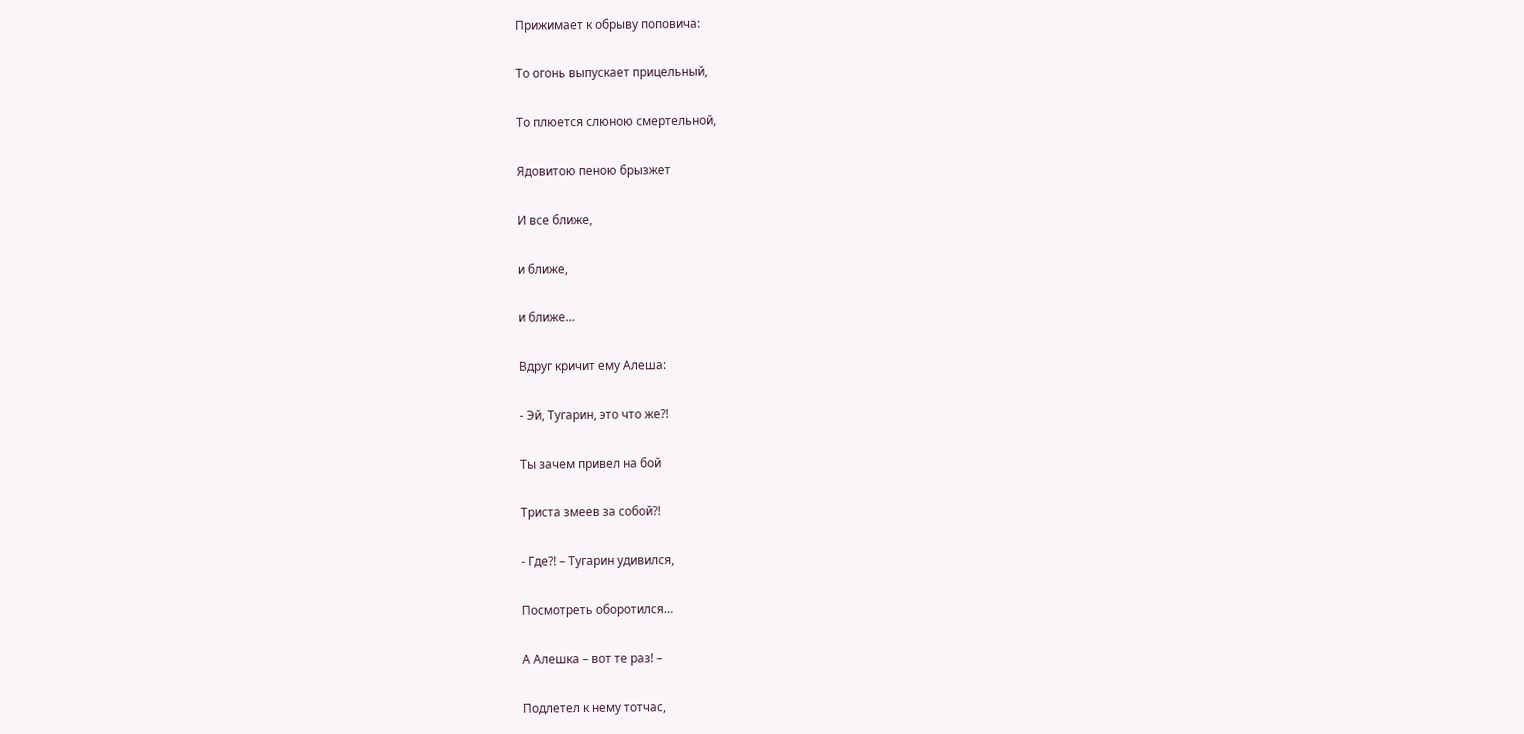Прижимает к обрыву поповича:

То огонь выпускает прицельный,

То плюется слюною смертельной,

Ядовитою пеною брызжет

И все ближе,

и ближе,

и ближе…

Вдруг кричит ему Алеша:

- Эй, Тугарин, это что же?!

Ты зачем привел на бой

Триста змеев за собой?!

- Где?! – Тугарин удивился,

Посмотреть оборотился…

А Алешка – вот те раз! –

Подлетел к нему тотчас,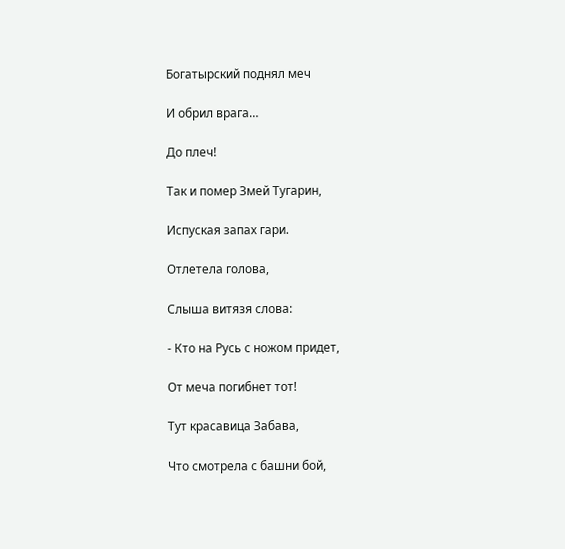Богатырский поднял меч

И обрил врага…

До плеч!

Так и помер Змей Тугарин,

Испуская запах гари.

Отлетела голова,

Слыша витязя слова:

- Кто на Русь с ножом придет,

От меча погибнет тот!

Тут красавица Забава,

Что смотрела с башни бой,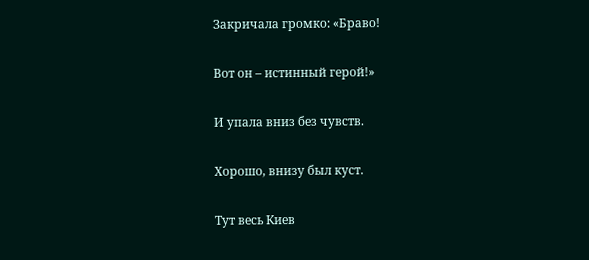Закричала громко: «Браво!

Вот он – истинный герой!»

И упала вниз без чувств.

Хорошо, внизу был куст.

Тут весь Киев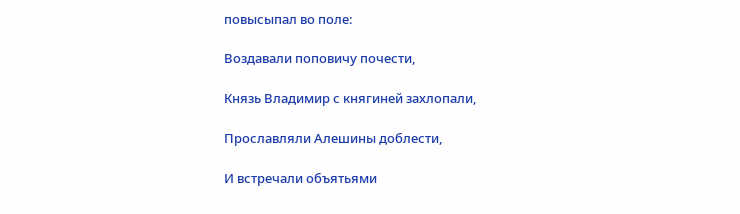повысыпал во поле:

Воздавали поповичу почести,

Князь Владимир с княгиней захлопали,

Прославляли Алешины доблести,

И встречали объятьями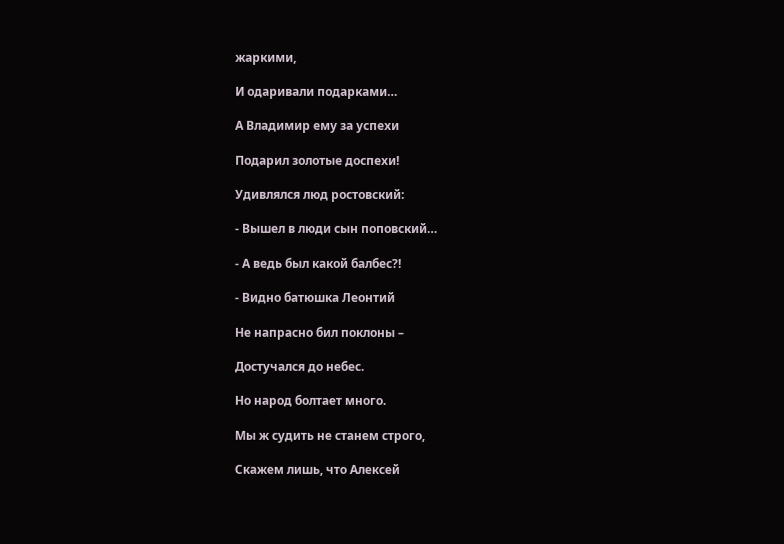жаркими,

И одаривали подарками…

А Владимир ему за успехи

Подарил золотые доспехи!

Удивлялся люд ростовский:

- Вышел в люди сын поповский…

- А ведь был какой балбес?!

- Видно батюшка Леонтий

Не напрасно бил поклоны –

Достучался до небес.

Но народ болтает много.

Мы ж судить не станем строго,

Скажем лишь, что Алексей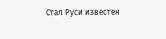Стал Руси известен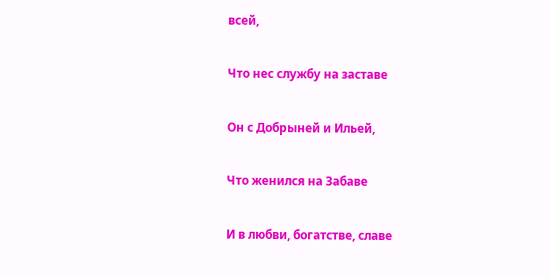всей,

Что нес службу на заставе

Он с Добрыней и Ильей,

Что женился на Забаве

И в любви, богатстве, славе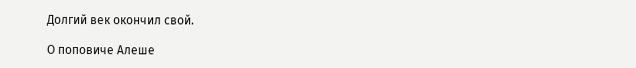Долгий век окончил свой.

О поповиче Алеше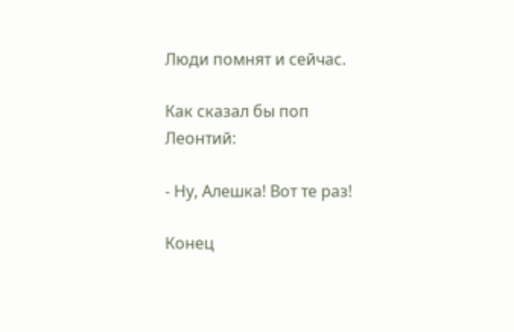Люди помнят и сейчас.

Как сказал бы поп Леонтий:

- Ну, Алешка! Вот те раз!

Конец